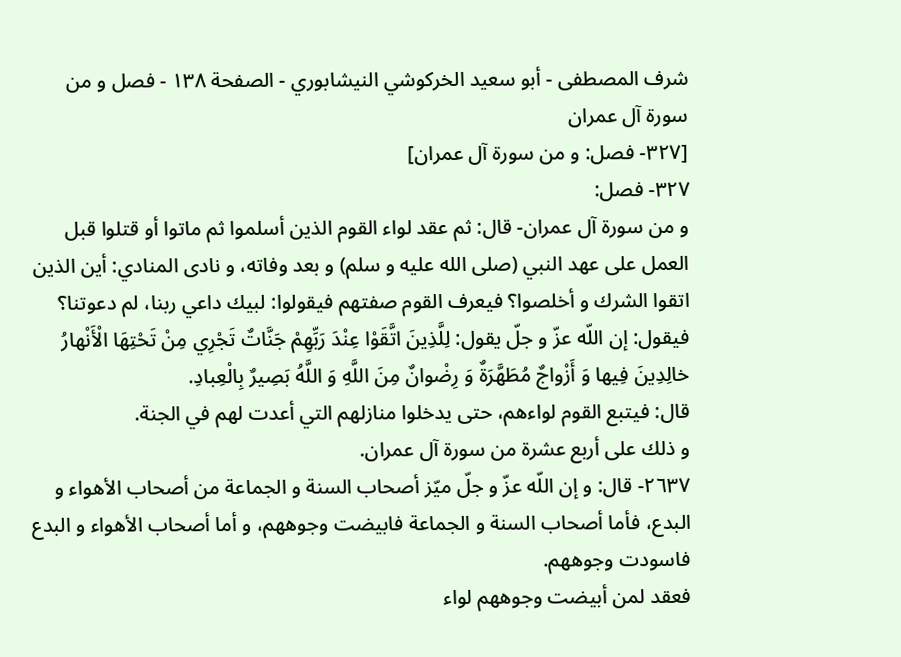شرف المصطفى - أبو سعيد الخركوشي النيشابوري - الصفحة ١٣٨ - فصل و من سورة آل عمران
[٣٢٧- فصل: و من سورة آل عمران]
٣٢٧- فصل:
و من سورة آل عمران- قال: ثم عقد لواء القوم الذين أسلموا ثم ماتوا أو قتلوا قبل العمل على عهد النبي (صلى الله عليه و سلم) و بعد وفاته، و نادى المنادي: أين الذين اتقوا الشرك و أخلصوا؟ فيعرف القوم صفتهم فيقولوا: لبيك داعي ربنا، لم دعوتنا؟
فيقول: إن اللّه عزّ و جلّ يقول: لِلَّذِينَ اتَّقَوْا عِنْدَ رَبِّهِمْ جَنَّاتٌ تَجْرِي مِنْ تَحْتِهَا الْأَنْهارُ خالِدِينَ فِيها وَ أَزْواجٌ مُطَهَّرَةٌ وَ رِضْوانٌ مِنَ اللَّهِ وَ اللَّهُ بَصِيرٌ بِالْعِبادِ.
قال: فيتبع القوم لواءهم، حتى يدخلوا منازلهم التي أعدت لهم في الجنة.
و ذلك على أربع عشرة من سورة آل عمران.
٢٦٣٧- قال: و إن اللّه عزّ و جلّ ميّز أصحاب السنة و الجماعة من أصحاب الأهواء و البدع، فأما أصحاب السنة و الجماعة فابيضت وجوههم، و أما أصحاب الأهواء و البدع فاسودت وجوههم.
فعقد لمن أبيضت وجوههم لواء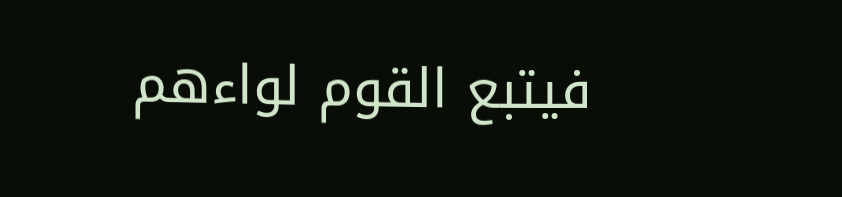فيتبع القوم لواءهم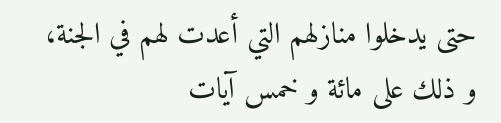حتى يدخلوا منازلهم التي أعدت لهم في الجنة، و ذلك على مائة و خمس آيات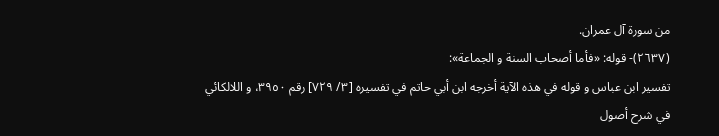من سورة آل عمران.
(٢٦٣٧)- قوله: «فأما أصحاب السنة و الجماعة»:
تفسير ابن عباس و قوله في هذه الآية أخرجه ابن أبي حاتم في تفسيره [٣/ ٧٢٩] رقم ٣٩٥٠، و اللالكائي في شرح أصول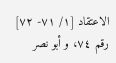الاعتقاد [١/ ٧١- ٧٢] رقم ٧٤، و أبو نصر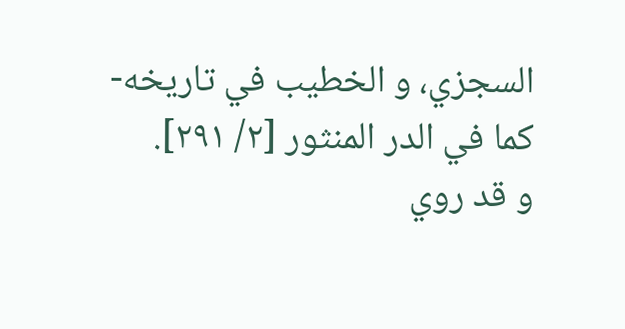السجزي، و الخطيب في تاريخه- كما في الدر المنثور [٢/ ٢٩١].
و قد روي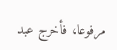مرفوعا، فأخرج عبد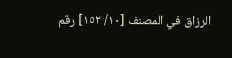الرزاق في المصنف [١٠/ ١٥٢] رقم